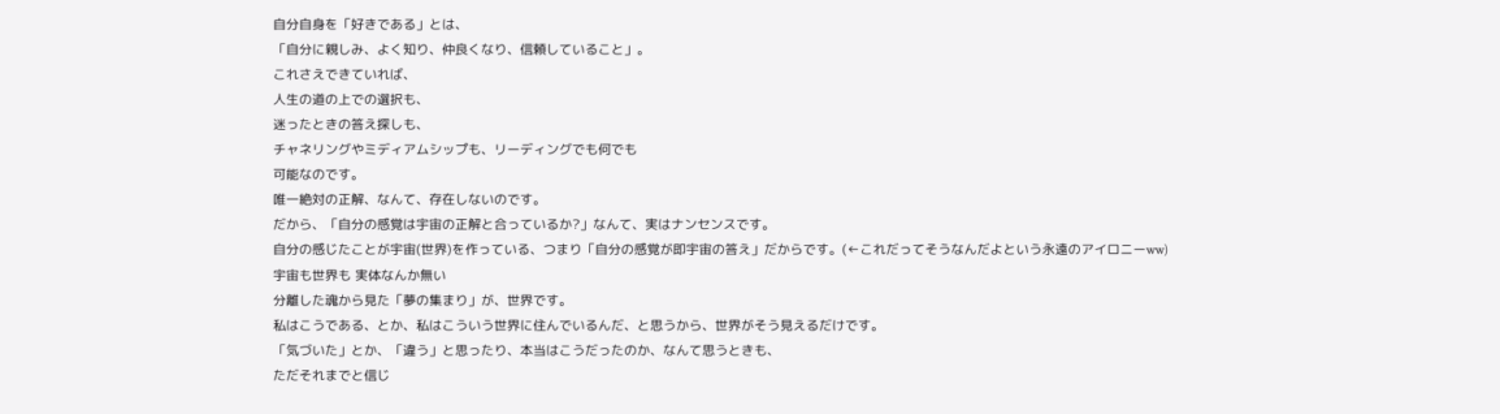自分自身を「好きである」とは、
「自分に親しみ、よく知り、仲良くなり、信頼していること」。
これさえできていれば、
人生の道の上での選択も、
迷ったときの答え探しも、
チャネリングやミディアムシップも、リーディングでも何でも
可能なのです。
唯一絶対の正解、なんて、存在しないのです。
だから、「自分の感覚は宇宙の正解と合っているか?」なんて、実はナンセンスです。
自分の感じたことが宇宙(世界)を作っている、つまり「自分の感覚が即宇宙の答え」だからです。(←これだってそうなんだよという永遠のアイロニーww)
宇宙も世界も 実体なんか無い
分離した魂から見た「夢の集まり」が、世界です。
私はこうである、とか、私はこういう世界に住んでいるんだ、と思うから、世界がそう見えるだけです。
「気づいた」とか、「違う」と思ったり、本当はこうだったのか、なんて思うときも、
ただそれまでと信じ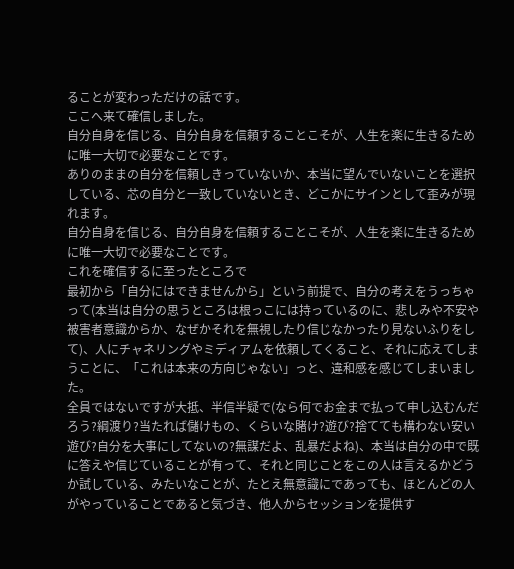ることが変わっただけの話です。
ここへ来て確信しました。
自分自身を信じる、自分自身を信頼することこそが、人生を楽に生きるために唯一大切で必要なことです。
ありのままの自分を信頼しきっていないか、本当に望んでいないことを選択している、芯の自分と一致していないとき、どこかにサインとして歪みが現れます。
自分自身を信じる、自分自身を信頼することこそが、人生を楽に生きるために唯一大切で必要なことです。
これを確信するに至ったところで
最初から「自分にはできませんから」という前提で、自分の考えをうっちゃって(本当は自分の思うところは根っこには持っているのに、悲しみや不安や被害者意識からか、なぜかそれを無視したり信じなかったり見ないふりをして)、人にチャネリングやミディアムを依頼してくること、それに応えてしまうことに、「これは本来の方向じゃない」っと、違和感を感じてしまいました。
全員ではないですが大抵、半信半疑で(なら何でお金まで払って申し込むんだろう?綱渡り?当たれば儲けもの、くらいな賭け?遊び?捨てても構わない安い遊び?自分を大事にしてないの?無謀だよ、乱暴だよね)、本当は自分の中で既に答えや信じていることが有って、それと同じことをこの人は言えるかどうか試している、みたいなことが、たとえ無意識にであっても、ほとんどの人がやっていることであると気づき、他人からセッションを提供す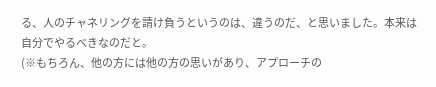る、人のチャネリングを請け負うというのは、違うのだ、と思いました。本来は自分でやるべきなのだと。
(※もちろん、他の方には他の方の思いがあり、アプローチの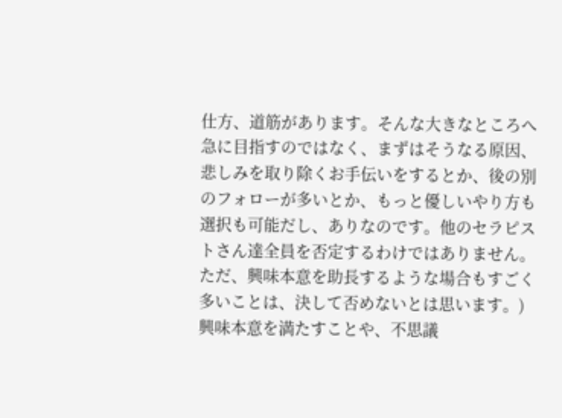仕方、道筋があります。そんな大きなところへ急に目指すのではなく、まずはそうなる原因、悲しみを取り除くお手伝いをするとか、後の別のフォローが多いとか、もっと優しいやり方も選択も可能だし、ありなのです。他のセラピストさん達全員を否定するわけではありません。ただ、興味本意を助長するような場合もすごく多いことは、決して否めないとは思います。)
興味本意を満たすことや、不思議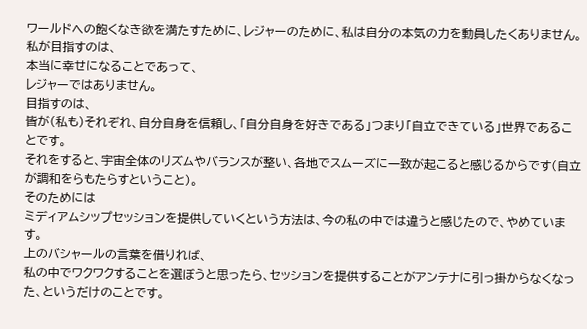ワールドへの飽くなき欲を満たすために、レジャーのために、私は自分の本気の力を動員したくありません。
私が目指すのは、
本当に幸せになることであって、
レジャーではありません。
目指すのは、
皆が(私も)それぞれ、自分自身を信頼し、「自分自身を好きである」つまり「自立できている」世界であることです。
それをすると、宇宙全体のリズムやバランスが整い、各地でスムーズに一致が起こると感じるからです(自立が調和をらもたらすということ)。
そのためには
ミディアムシップセッションを提供していくという方法は、今の私の中では違うと感じたので、やめています。
上のバシャールの言葉を借りれば、
私の中でワクワクすることを選ぼうと思ったら、セッションを提供することがアンテナに引っ掛からなくなった、というだけのことです。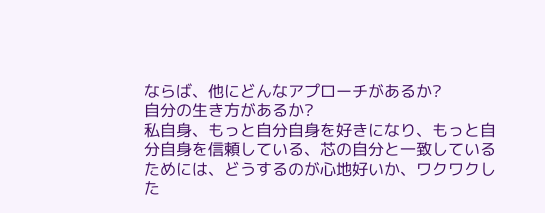ならば、他にどんなアプローチがあるか?
自分の生き方があるか?
私自身、もっと自分自身を好きになり、もっと自分自身を信頼している、芯の自分と一致しているためには、どうするのが心地好いか、ワクワクした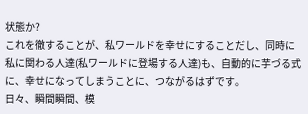状態か?
これを徹することが、私ワールドを幸せにすることだし、同時に
私に関わる人達(私ワールドに登場する人達)も、自動的に芋づる式に、幸せになってしまうことに、つながるはずです。
日々、瞬間瞬間、模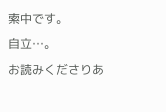索中です。
自立…。
お読みくださりあ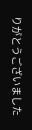りがとうございました